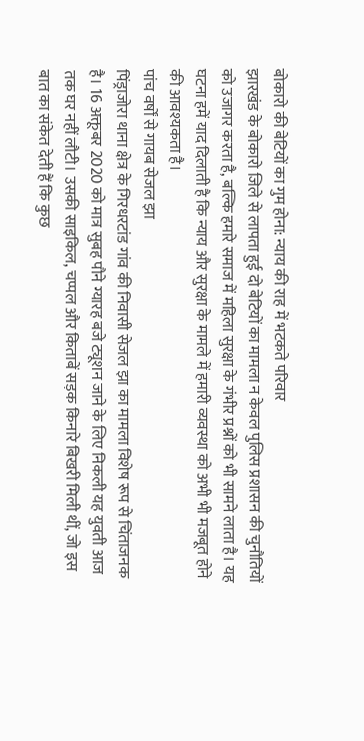बोकारो की बेटियों का गुम होना: न्याय की राह में भटकते परिवार
झारखंड के बोकारो जिले से लापता हुई दो बेटियों का मामला न केवल पुलिस प्रशासन की चुनौतियों को उजागर करता है, बल्कि हमारे समाज में महिला सुरक्षा के गंभीर प्रश्नों को भी सामने लाता है। यह घटना हमें याद दिलाती है कि न्याय और सुरक्षा के मामले में हमारी व्यवस्था को अभी भी मजबूत होने की आवश्यकता है।
पांच वर्षों से गायब सेजल झा
पिंड्राजोरा थाना क्षेत्र के गिरधरटांड गांव की निवासी सेजल झा का मामला विशेष रूप से चिंताजनक है। 16 अक्तूबर 2020 को मात्र सुबह पौने ग्यारह बजे ट्यूशन जाने के लिए निकली यह युवती आज तक घर नहीं लौटी। उसकी साइकिल, चप्पल और किताबें सड़क किनारे बिखरी मिली थीं, जो इस बात का संकेत देती हैं कि कुछ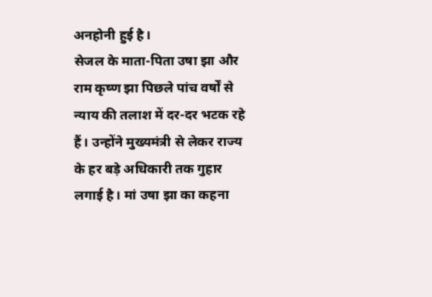अनहोनी हुई है।
सेजल के माता-पिता उषा झा और राम कृष्ण झा पिछले पांच वर्षों से न्याय की तलाश में दर-दर भटक रहे हैं। उन्होंने मुख्यमंत्री से लेकर राज्य के हर बड़े अधिकारी तक गुहार लगाई है। मां उषा झा का कहना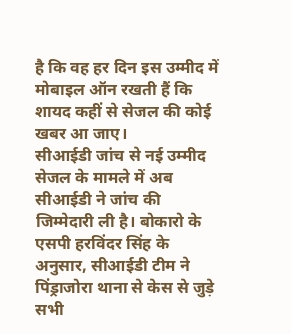है कि वह हर दिन इस उम्मीद में मोबाइल ऑन रखती हैं कि शायद कहीं से सेजल की कोई खबर आ जाए।
सीआईडी जांच से नई उम्मीद
सेजल के मामले में अब सीआईडी ने जांच की जिम्मेदारी ली है। बोकारो के एसपी हरविंदर सिंह के अनुसार, सीआईडी टीम ने पिंड्राजोरा थाना से केस से जुड़े सभी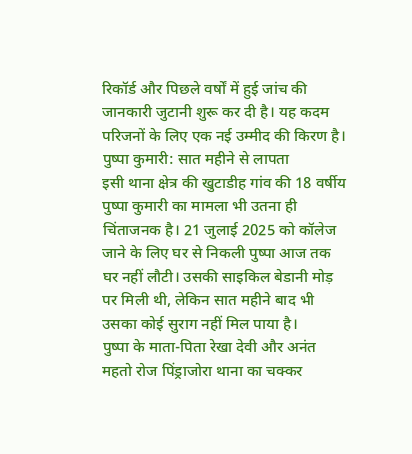रिकॉर्ड और पिछले वर्षों में हुई जांच की जानकारी जुटानी शुरू कर दी है। यह कदम परिजनों के लिए एक नई उम्मीद की किरण है।
पुष्पा कुमारी: सात महीने से लापता
इसी थाना क्षेत्र की खुटाडीह गांव की 18 वर्षीय पुष्पा कुमारी का मामला भी उतना ही चिंताजनक है। 21 जुलाई 2025 को कॉलेज जाने के लिए घर से निकली पुष्पा आज तक घर नहीं लौटी। उसकी साइकिल बेडानी मोड़ पर मिली थी, लेकिन सात महीने बाद भी उसका कोई सुराग नहीं मिल पाया है।
पुष्पा के माता-पिता रेखा देवी और अनंत महतो रोज पिंड्राजोरा थाना का चक्कर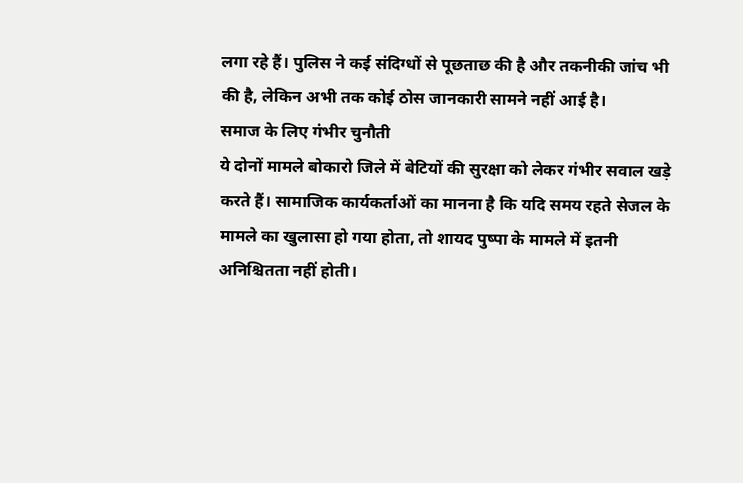लगा रहे हैं। पुलिस ने कई संदिग्धों से पूछताछ की है और तकनीकी जांच भी की है, लेकिन अभी तक कोई ठोस जानकारी सामने नहीं आई है।
समाज के लिए गंभीर चुनौती
ये दोनों मामले बोकारो जिले में बेटियों की सुरक्षा को लेकर गंभीर सवाल खड़े करते हैं। सामाजिक कार्यकर्ताओं का मानना है कि यदि समय रहते सेजल के मामले का खुलासा हो गया होता, तो शायद पुष्पा के मामले में इतनी अनिश्चितता नहीं होती।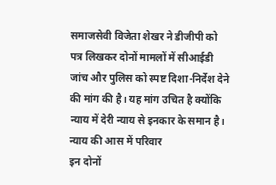समाजसेवी विजेता शेखर ने डीजीपी को पत्र लिखकर दोनों मामलों में सीआईडी जांच और पुलिस को स्पष्ट दिशा-निर्देश देने की मांग की है। यह मांग उचित है क्योंकि न्याय में देरी न्याय से इनकार के समान है।
न्याय की आस में परिवार
इन दोनों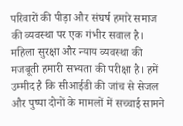परिवारों की पीड़ा और संघर्ष हमारे समाज की व्यवस्था पर एक गंभीर सवाल है। महिला सुरक्षा और न्याय व्यवस्था की मजबूती हमारी सभ्यता की परीक्षा है। हमें उम्मीद है कि सीआईडी की जांच से सेजल और पुष्पा दोनों के मामलों में सच्चाई सामने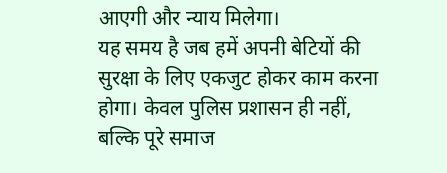आएगी और न्याय मिलेगा।
यह समय है जब हमें अपनी बेटियों की सुरक्षा के लिए एकजुट होकर काम करना होगा। केवल पुलिस प्रशासन ही नहीं, बल्कि पूरे समाज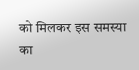को मिलकर इस समस्या का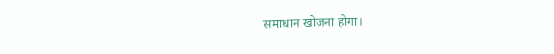समाधान खोजना होगा।